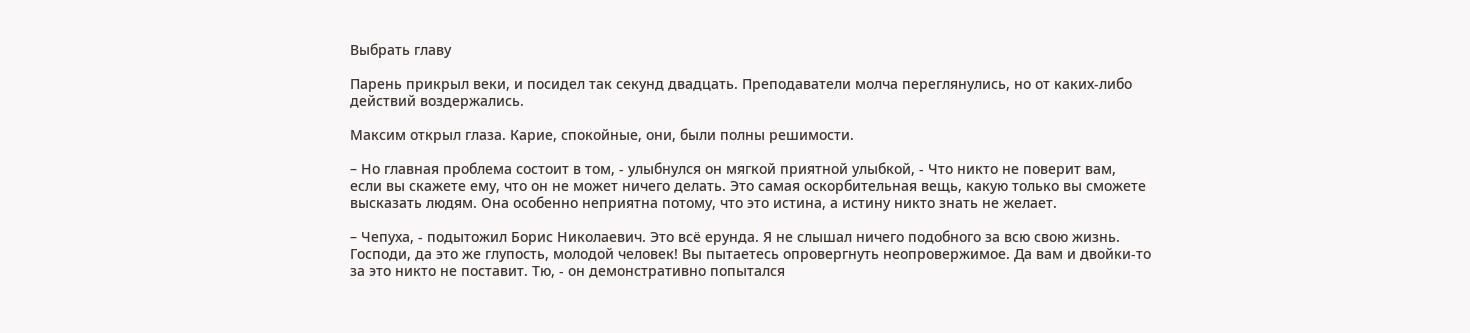Выбрать главу

Парень прикрыл веки, и посидел так секунд двадцать. Преподаватели молча переглянулись, но от каких-либо действий воздержались.

Максим открыл глаза. Карие, спокойные, они, были полны решимости.

– Но главная проблема состоит в том, - улыбнулся он мягкой приятной улыбкой, - Что никто не поверит вам, если вы скажете ему, что он не может ничего делать. Это самая оскорбительная вещь, какую только вы сможете высказать людям. Она особенно неприятна потому, что это истина, а истину никто знать не желает.

– Чепуха, - подытожил Борис Николаевич. Это всё ерунда. Я не слышал ничего подобного за всю свою жизнь. Господи, да это же глупость, молодой человек! Вы пытаетесь опровергнуть неопровержимое. Да вам и двойки-то за это никто не поставит. Тю, - он демонстративно попытался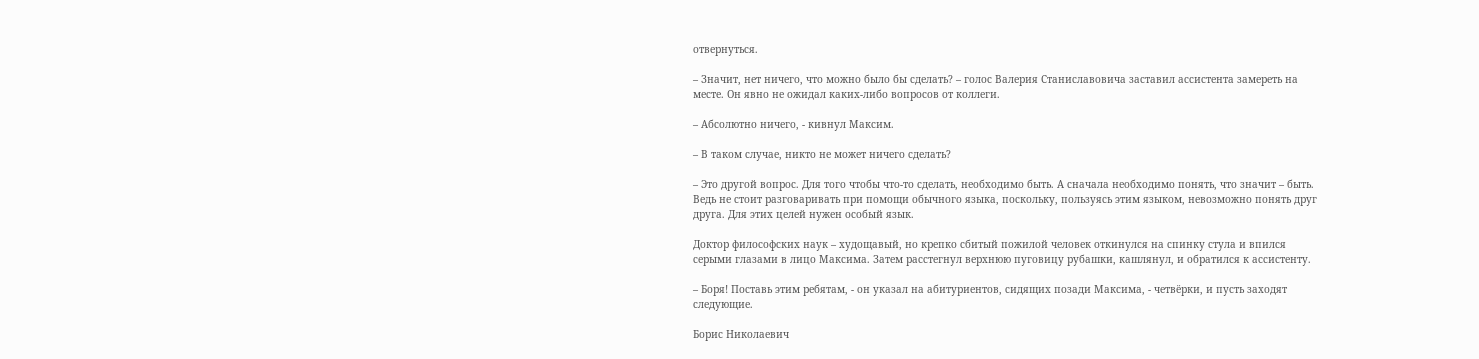отвернуться.

– Значит, нет ничего, что можно было бы сделать? – голос Валерия Станиславовича заставил ассистента замереть на месте. Он явно не ожидал каких-либо вопросов от коллеги.

– Абсолютно ничего, - кивнул Максим.

– В таком случае, никто не может ничего сделать?

– Это другой вопрос. Для того чтобы что-то сделать, необходимо быть. А сначала необходимо понять, что значит – быть. Ведь не стоит разговаривать при помощи обычного языка, поскольку, пользуясь этим языком, невозможно понять друг друга. Для этих целей нужен особый язык.

Доктор философских наук – худощавый, но крепко сбитый пожилой человек откинулся на спинку стула и впился серыми глазами в лицо Максима. Затем расстегнул верхнюю пуговицу рубашки, кашлянул, и обратился к ассистенту.

– Боря! Поставь этим ребятам, - он указал на абитуриентов, сидящих позади Максима, - четвёрки, и пусть заходят следующие.

Борис Николаевич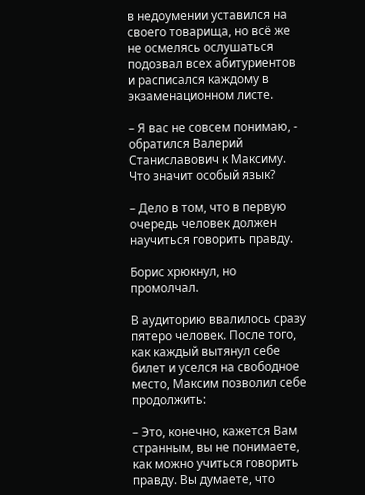в недоумении уставился на своего товарища, но всё же не осмелясь ослушаться подозвал всех абитуриентов и расписался каждому в экзаменационном листе.

– Я вас не совсем понимаю, - обратился Валерий Станиславович к Максиму. Что значит особый язык?

– Дело в том, что в первую очередь человек должен научиться говорить правду.

Борис хрюкнул, но промолчал.

В аудиторию ввалилось сразу пятеро человек. После того, как каждый вытянул себе билет и уселся на свободное место, Максим позволил себе продолжить:

– Это, конечно, кажется Вам странным, вы не понимаете, как можно учиться говорить правду. Вы думаете, что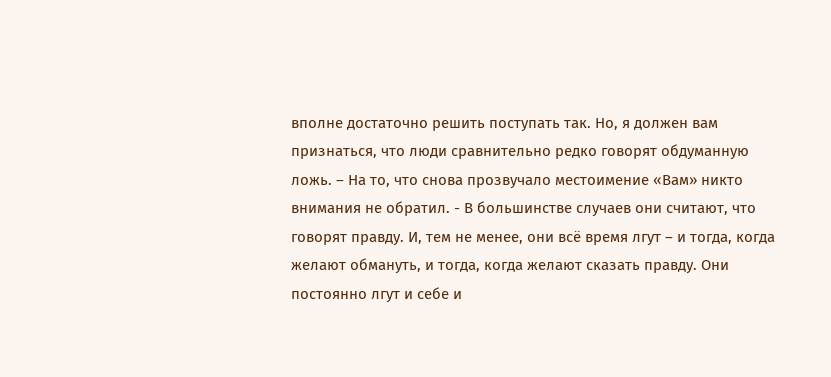вполне достаточно решить поступать так. Но, я должен вам признаться, что люди сравнительно редко говорят обдуманную ложь. – На то, что снова прозвучало местоимение «Вам» никто внимания не обратил. - В большинстве случаев они считают, что говорят правду. И, тем не менее, они всё время лгут – и тогда, когда желают обмануть, и тогда, когда желают сказать правду. Они постоянно лгут и себе и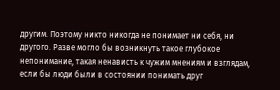другим. Поэтому никто никогда не понимает ни себя, ни другого. Разве могло бы возникнуть такое глубокое непонимание, такая ненависть к чужим мнениям и взглядам, если бы люди были в состоянии понимать друг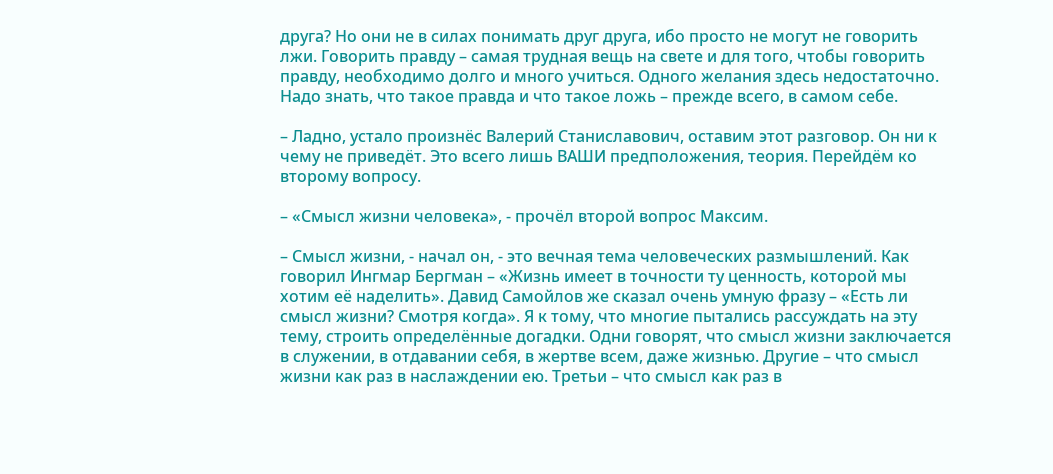друга? Но они не в силах понимать друг друга, ибо просто не могут не говорить лжи. Говорить правду – самая трудная вещь на свете и для того, чтобы говорить правду, необходимо долго и много учиться. Одного желания здесь недостаточно. Надо знать, что такое правда и что такое ложь – прежде всего, в самом себе.

– Ладно, устало произнёс Валерий Станиславович, оставим этот разговор. Он ни к чему не приведёт. Это всего лишь ВАШИ предположения, теория. Перейдём ко второму вопросу.

– «Смысл жизни человека», - прочёл второй вопрос Максим.

– Смысл жизни, - начал он, - это вечная тема человеческих размышлений. Как говорил Ингмар Бергман – «Жизнь имеет в точности ту ценность, которой мы хотим её наделить». Давид Самойлов же сказал очень умную фразу – «Есть ли смысл жизни? Смотря когда». Я к тому, что многие пытались рассуждать на эту тему, строить определённые догадки. Одни говорят, что смысл жизни заключается в служении, в отдавании себя, в жертве всем, даже жизнью. Другие – что смысл жизни как раз в наслаждении ею. Третьи – что смысл как раз в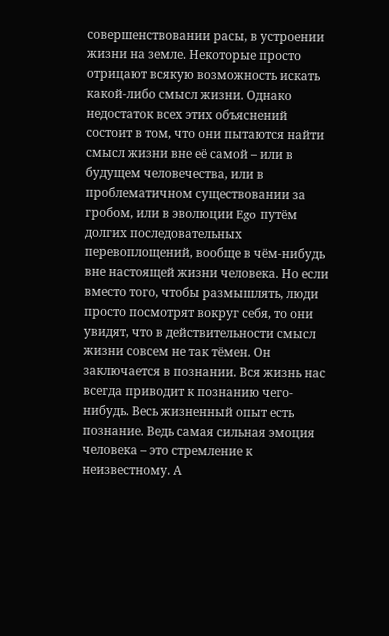совершенствовании расы, в устроении жизни на земле. Некоторые просто отрицают всякую возможность искать какой-либо смысл жизни. Однако недостаток всех этих объяснений состоит в том, что они пытаются найти смысл жизни вне её самой – или в будущем человечества, или в проблематичном существовании за гробом, или в эволюции Ego путём долгих последовательных перевоплощений, вообще в чём-нибудь вне настоящей жизни человека. Но если вместо того, чтобы размышлять, люди просто посмотрят вокруг себя, то они увидят, что в действительности смысл жизни совсем не так тёмен. Он заключается в познании. Вся жизнь нас всегда приводит к познанию чего-нибудь. Весь жизненный опыт есть познание. Ведь самая сильная эмоция человека – это стремление к неизвестному. А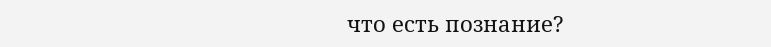что есть познание?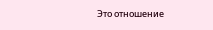Это отношение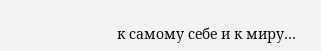к самому себе и к миру…